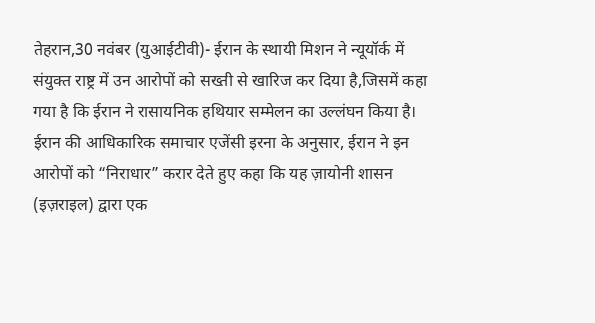तेहरान,30 नवंबर (युआईटीवी)- ईरान के स्थायी मिशन ने न्यूयॉर्क में संयुक्त राष्ट्र में उन आरोपों को सख्ती से खारिज कर दिया है,जिसमें कहा गया है कि ईरान ने रासायनिक हथियार सम्मेलन का उल्लंघन किया है। ईरान की आधिकारिक समाचार एजेंसी इरना के अनुसार, ईरान ने इन आरोपों को “निराधार” करार देते हुए कहा कि यह ज़ायोनी शासन (इज़राइल) द्वारा एक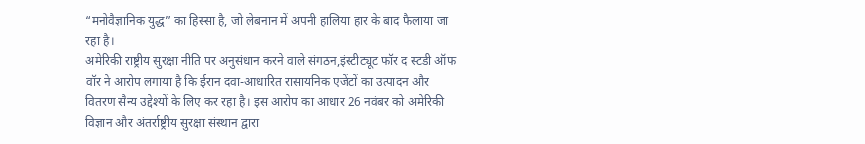“मनोवैज्ञानिक युद्ध” का हिस्सा है, जो लेबनान में अपनी हालिया हार के बाद फैलाया जा रहा है।
अमेरिकी राष्ट्रीय सुरक्षा नीति पर अनुसंधान करने वाले संगठन,इंस्टीट्यूट फॉर द स्टडी ऑफ वॉर ने आरोप लगाया है कि ईरान दवा-आधारित रासायनिक एजेंटों का उत्पादन और वितरण सैन्य उद्देश्यों के लिए कर रहा है। इस आरोप का आधार 26 नवंबर को अमेरिकी विज्ञान और अंतर्राष्ट्रीय सुरक्षा संस्थान द्वारा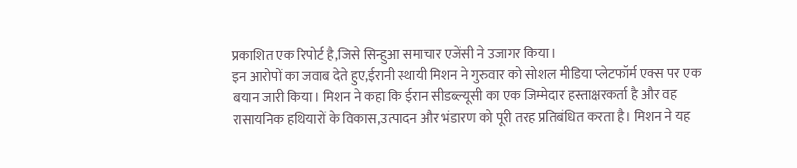प्रकाशित एक रिपोर्ट है,जिसे सिन्हुआ समाचार एजेंसी ने उजागर किया।
इन आरोपों का जवाब देते हुए,ईरानी स्थायी मिशन ने गुरुवार को सोशल मीडिया प्लेटफॉर्म एक्स पर एक बयान जारी किया। मिशन ने कहा कि ईरान सीडब्ल्यूसी का एक जिम्मेदार हस्ताक्षरकर्ता है और वह रासायनिक हथियारों के विकास,उत्पादन और भंडारण को पूरी तरह प्रतिबंधित करता है। मिशन ने यह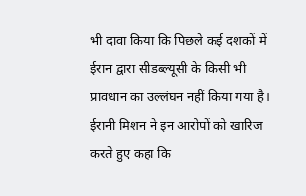भी दावा किया कि पिछले कई दशकों में ईरान द्वारा सीडब्ल्यूसी के किसी भी प्रावधान का उल्लंघन नहीं किया गया है।
ईरानी मिशन ने इन आरोपों को खारिज करते हुए कहा कि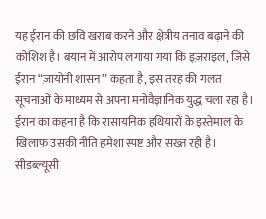यह ईरान की छवि खराब करने और क्षेत्रीय तनाव बढ़ाने की कोशिश है। बयान में आरोप लगाया गया कि इज़राइल, जिसे ईरान “ज़ायोनी शासन” कहता है, इस तरह की गलत सूचनाओं के माध्यम से अपना मनोवैज्ञानिक युद्ध चला रहा है।
ईरान का कहना है कि रासायनिक हथियारों के इस्तेमाल के खिलाफ उसकी नीति हमेशा स्पष्ट और सख्त रही है। सीडब्ल्यूसी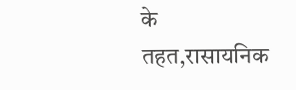के तहत,रासायनिक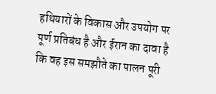हथियारों के विकास और उपयोग पर पूर्ण प्रतिबंध है और ईरान का दावा है कि वह इस समझौते का पालन पूरी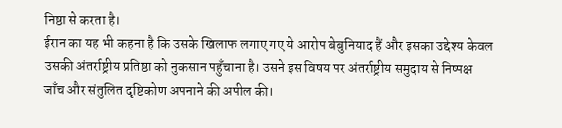निष्ठा से करता है।
ईरान का यह भी कहना है कि उसके खिलाफ लगाए गए ये आरोप बेबुनियाद हैं और इसका उद्देश्य केवल उसकी अंतर्राष्ट्रीय प्रतिष्ठा को नुकसान पहुँचाना है। उसने इस विषय पर अंतर्राष्ट्रीय समुदाय से निष्पक्ष जाँच और संतुलित दृष्टिकोण अपनाने की अपील की।